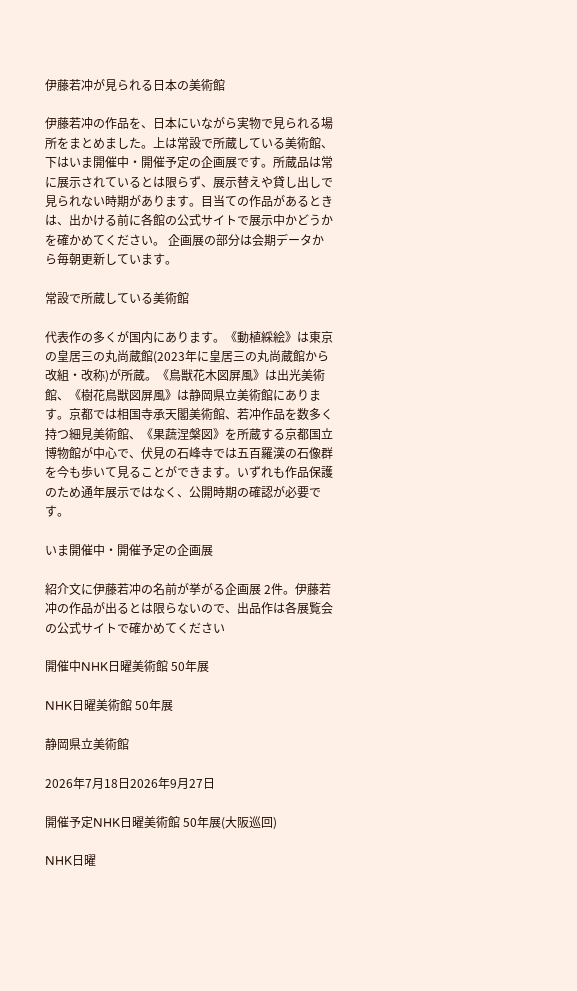伊藤若冲が見られる日本の美術館

伊藤若冲の作品を、日本にいながら実物で見られる場所をまとめました。上は常設で所蔵している美術館、 下はいま開催中・開催予定の企画展です。所蔵品は常に展示されているとは限らず、展示替えや貸し出しで 見られない時期があります。目当ての作品があるときは、出かける前に各館の公式サイトで展示中かどうかを確かめてください。 企画展の部分は会期データから毎朝更新しています。

常設で所蔵している美術館

代表作の多くが国内にあります。《動植綵絵》は東京の皇居三の丸尚蔵館(2023年に皇居三の丸尚蔵館から改組・改称)が所蔵。《鳥獣花木図屏風》は出光美術館、《樹花鳥獣図屏風》は静岡県立美術館にあります。京都では相国寺承天閣美術館、若冲作品を数多く持つ細見美術館、《果蔬涅槃図》を所蔵する京都国立博物館が中心で、伏見の石峰寺では五百羅漢の石像群を今も歩いて見ることができます。いずれも作品保護のため通年展示ではなく、公開時期の確認が必要です。

いま開催中・開催予定の企画展

紹介文に伊藤若冲の名前が挙がる企画展 2件。伊藤若冲の作品が出るとは限らないので、出品作は各展覧会の公式サイトで確かめてください

開催中NHK日曜美術館 50年展

NHK日曜美術館 50年展

静岡県立美術館

2026年7月18日2026年9月27日

開催予定NHK日曜美術館 50年展(大阪巡回)

NHK日曜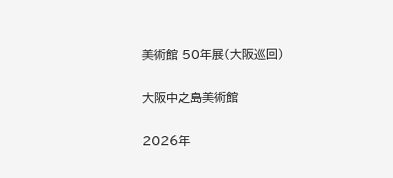美術館 50年展(大阪巡回)

大阪中之島美術館

2026年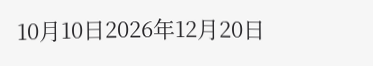10月10日2026年12月20日